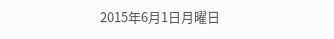2015年6月1日月曜日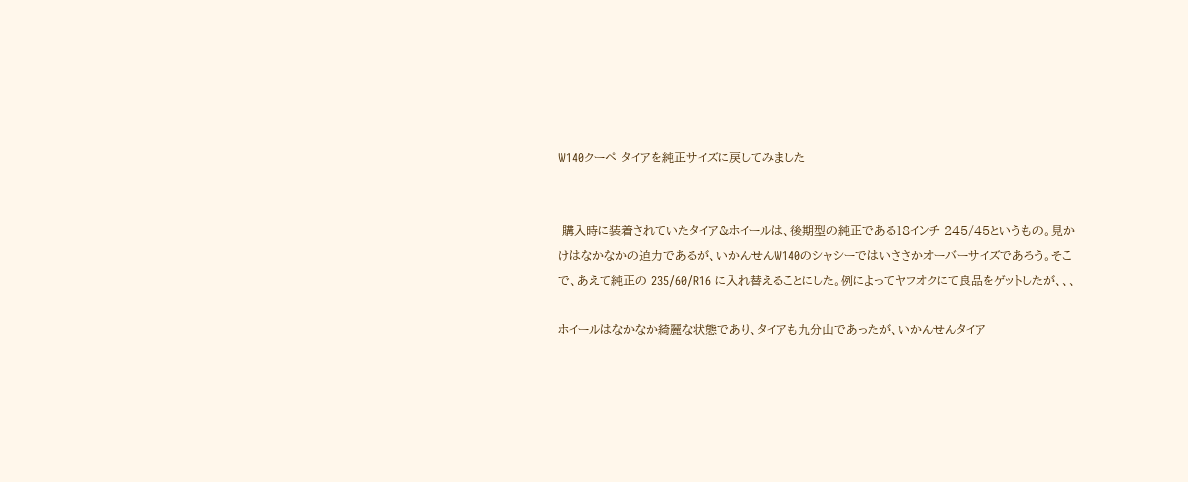W140クーペ タイアを純正サイズに戻してみました


 購入時に装着されていたタイア&ホイールは、後期型の純正である18インチ 245/45というもの。見かけはなかなかの迫力であるが、いかんせんW140のシャシーではいささかオーバーサイズであろう。そこで、あえて純正の 235/60/R16 に入れ替えることにした。例によってヤフオクにて良品をゲットしたが、、、

ホイールはなかなか綺麗な状態であり、タイアも九分山であったが、いかんせんタイア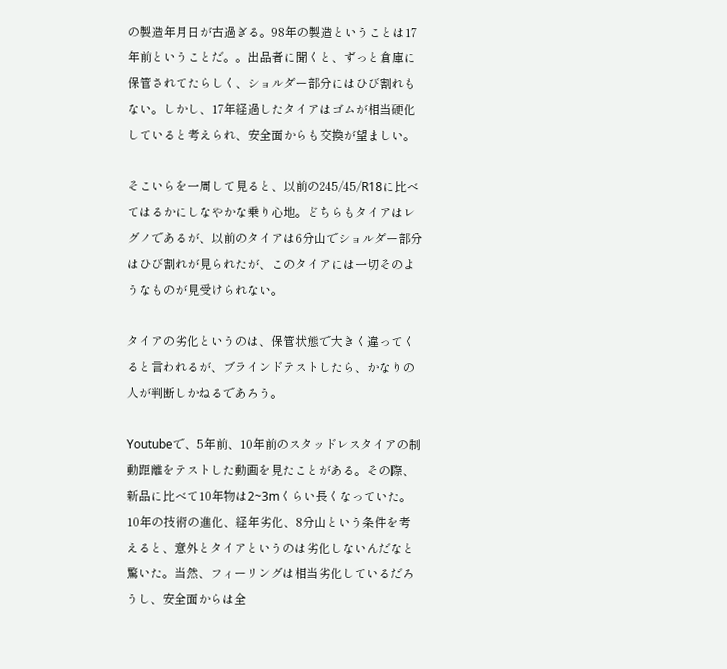の製造年月日が古過ぎる。98年の製造ということは17年前ということだ。。出品者に聞くと、ずっと倉庫に保管されてたらしく、ショルダー部分にはひび割れもない。しかし、17年経過したタイアはゴムが相当硬化していると考えられ、安全面からも交換が望ましい。

そこいらを一周して見ると、以前の245/45/R18に比べてはるかにしなやかな乗り心地。どちらもタイアはレグノであるが、以前のタイアは6分山でショルダー部分はひび割れが見られたが、このタイアには一切そのようなものが見受けられない。

タイアの劣化というのは、保管状態で大きく違ってくると言われるが、ブラインドテストしたら、かなりの人が判断しかねるであろう。

Youtubeで、5年前、10年前のスタッドレスタイアの制動距離をテストした動画を見たことがある。その際、新品に比べて10年物は2~3mくらい長くなっていた。10年の技術の進化、経年劣化、8分山という条件を考えると、意外とタイアというのは劣化しないんだなと驚いた。当然、フィーリングは相当劣化しているだろうし、安全面からは全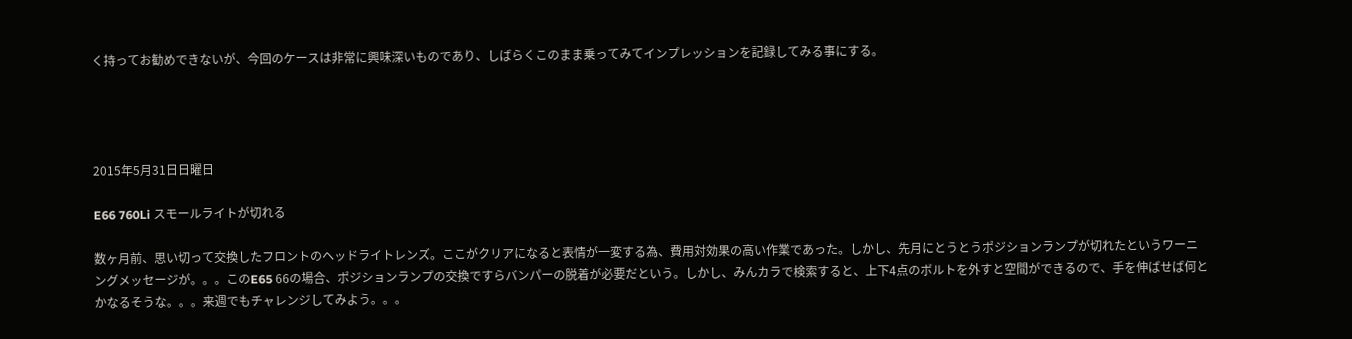く持ってお勧めできないが、今回のケースは非常に興味深いものであり、しばらくこのまま乗ってみてインプレッションを記録してみる事にする。




2015年5月31日日曜日

E66 760Li スモールライトが切れる

数ヶ月前、思い切って交換したフロントのヘッドライトレンズ。ここがクリアになると表情が一変する為、費用対効果の高い作業であった。しかし、先月にとうとうポジションランプが切れたというワーニングメッセージが。。。このE65 66の場合、ポジションランプの交換ですらバンパーの脱着が必要だという。しかし、みんカラで検索すると、上下4点のボルトを外すと空間ができるので、手を伸ばせば何とかなるそうな。。。来週でもチャレンジしてみよう。。。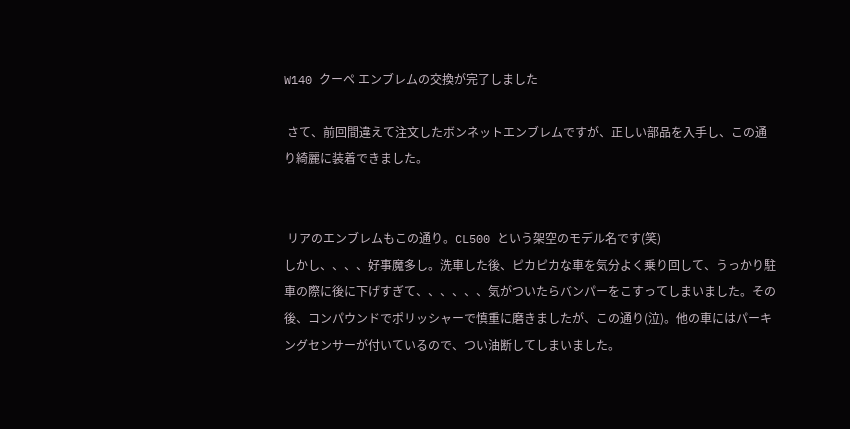W140 クーペ エンブレムの交換が完了しました

 さて、前回間違えて注文したボンネットエンブレムですが、正しい部品を入手し、この通り綺麗に装着できました。


 リアのエンブレムもこの通り。CL500 という架空のモデル名です(笑)
しかし、、、、好事魔多し。洗車した後、ピカピカな車を気分よく乗り回して、うっかり駐車の際に後に下げすぎて、、、、、、気がついたらバンパーをこすってしまいました。その後、コンパウンドでポリッシャーで慎重に磨きましたが、この通り(泣)。他の車にはパーキングセンサーが付いているので、つい油断してしまいました。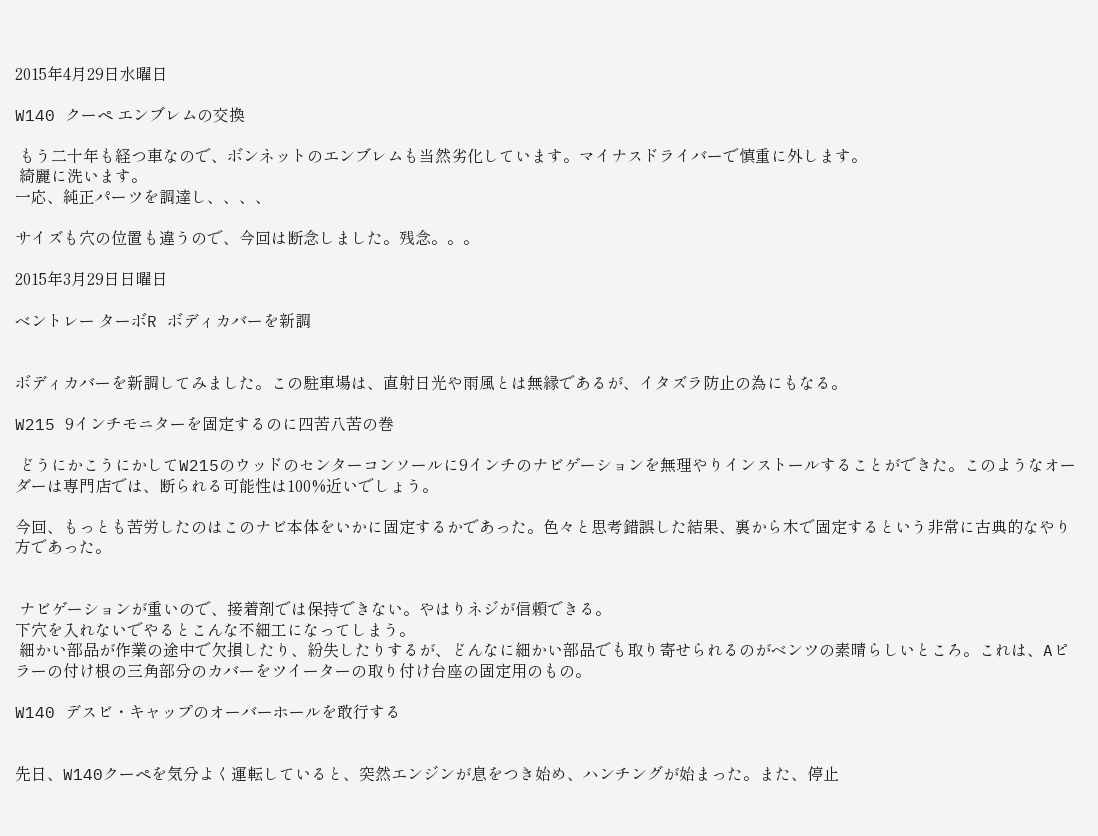2015年4月29日水曜日

W140 クーペ エンブレムの交換

 もう二十年も経つ車なので、ボンネットのエンブレムも当然劣化しています。マイナスドライバーで慎重に外します。
 綺麗に洗います。
一応、純正パーツを調達し、、、、

サイズも穴の位置も違うので、今回は断念しました。残念。。。

2015年3月29日日曜日

ベントレー ターボR ボディカバーを新調


ボディカバーを新調してみました。この駐車場は、直射日光や雨風とは無縁であるが、イタズラ防止の為にもなる。

W215 9インチモニターを固定するのに四苦八苦の巻

 どうにかこうにかしてW215のウッドのセンターコンソールに9インチのナビゲーションを無理やりインストールすることができた。このようなオーダーは専門店では、断られる可能性は100%近いでしょう。

今回、もっとも苦労したのはこのナビ本体をいかに固定するかであった。色々と思考錯誤した結果、裏から木で固定するという非常に古典的なやり方であった。


 ナビゲーションが重いので、接着剤では保持できない。やはりネジが信頼できる。
下穴を入れないでやるとこんな不細工になってしまう。
 細かい部品が作業の途中で欠損したり、紛失したりするが、どんなに細かい部品でも取り寄せられるのがベンツの素晴らしいところ。これは、Aピラーの付け根の三角部分のカバーをツイーターの取り付け台座の固定用のもの。

W140 デスビ・キャップのオーバーホールを敢行する


先日、W140クーペを気分よく運転していると、突然エンジンが息をつき始め、ハンチングが始まった。また、停止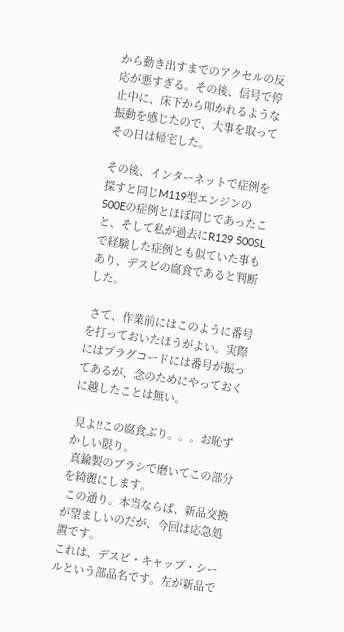から動き出すまでのアクセルの反応が悪すぎる。その後、信号で停止中に、床下から叩かれるような振動を感じたので、大事を取ってその日は帰宅した。

その後、インターネットで症例を探すと同じM119型エンジンの500Eの症例とほぼ同じであったこと、そして私が過去にR129 500SLで経験した症例とも似ていた事もあり、デスビの腐食であると判断した。

 さて、作業前にはこのように番号を打っておいたほうがよい。実際にはプラグコードには番号が振ってあるが、念のためにやっておくに越したことは無い。

 見よ!!この腐食ぶり。。。お恥ずかしい限り。
 真鍮製のブラシで磨いてこの部分を綺麗にします。
 この通り。本当ならば、新品交換が望ましいのだが、今回は応急処置です。
これは、デスビ・キャップ・シールという部品名です。左が新品で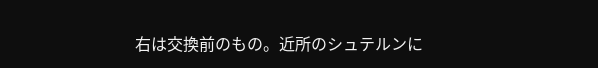右は交換前のもの。近所のシュテルンに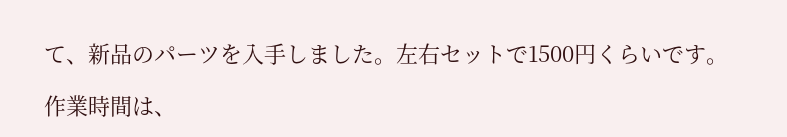て、新品のパーツを入手しました。左右セットで1500円くらいです。

作業時間は、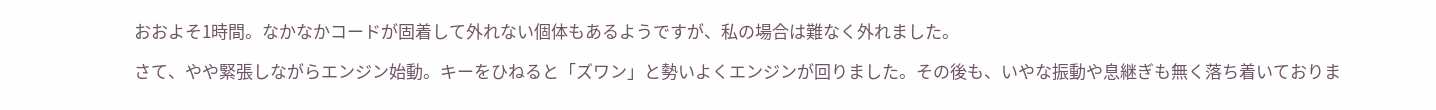おおよそ1時間。なかなかコードが固着して外れない個体もあるようですが、私の場合は難なく外れました。

さて、やや緊張しながらエンジン始動。キーをひねると「ズワン」と勢いよくエンジンが回りました。その後も、いやな振動や息継ぎも無く落ち着いておりま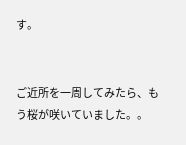す。


ご近所を一周してみたら、もう桜が咲いていました。。